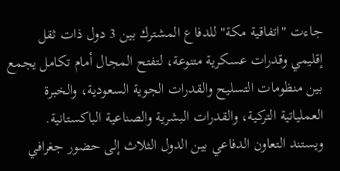جاءت "اتفاقية مكة" للدفاع المشترك بين 3 دول ذات ثقل إقليمي وقدرات عسكرية متنوعة، لتفتح المجال أمام تكامل يجمع بين منظومات التسليح والقدرات الجوية السعودية، والخبرة العملياتية التركية، والقدرات البشرية والصناعية الباكستانية.
ويستند التعاون الدفاعي بين الدول الثلاث إلى حضور جغرافي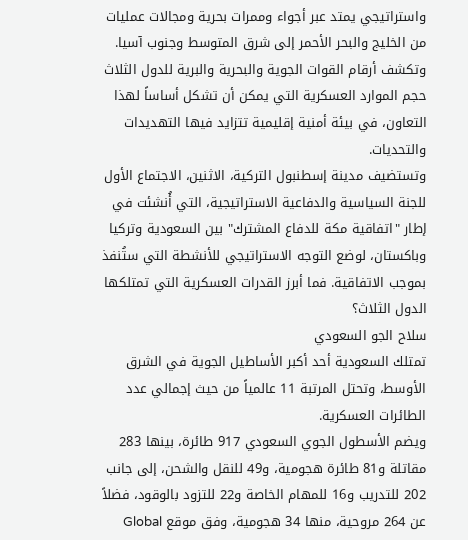واستراتيجي يمتد عبر أجواء وممرات بحرية ومجالات عمليات من الخليج والبحر الأحمر إلى شرق المتوسط وجنوب آسيا.
وتكشف أرقام القوات الجوية والبحرية والبرية للدول الثلاث حجم الموارد العسكرية التي يمكن أن تشكل أساساً لهذا التعاون، في بيئة أمنية إقليمية تتزايد فيها التهديدات والتحديات.
وتستضيف مدينة إسطنبول التركية، الاثنين، الاجتماع الأول للجنة السياسية والدفاعية الاستراتيجية، التي أُنشئت في إطار "اتفاقية مكة للدفاع المشترك" بين السعودية وتركيا وباكستان، لوضع التوجه الاستراتيجي للأنشطة التي ستُنفذ بموجب الاتفاقية. فما أبرز القدرات العسكرية التي تمتلكها الدول الثلاث؟
سلاح الجو السعودي
تمتلك السعودية أحد أكبر الأساطيل الجوية في الشرق الأوسط، وتحتل المرتبة 11 عالمياً من حيث إجمالي عدد الطائرات العسكرية.
ويضم الأسطول الجوي السعودي 917 طائرة، بينها 283 مقاتلة و81 طائرة هجومية، و49 للنقل والشحن، إلى جانب 202 للتدريب و16 للمهام الخاصة و22 للتزود بالوقود، فضلاً عن 264 مروحية، منها 34 هجومية، وفق موقع Global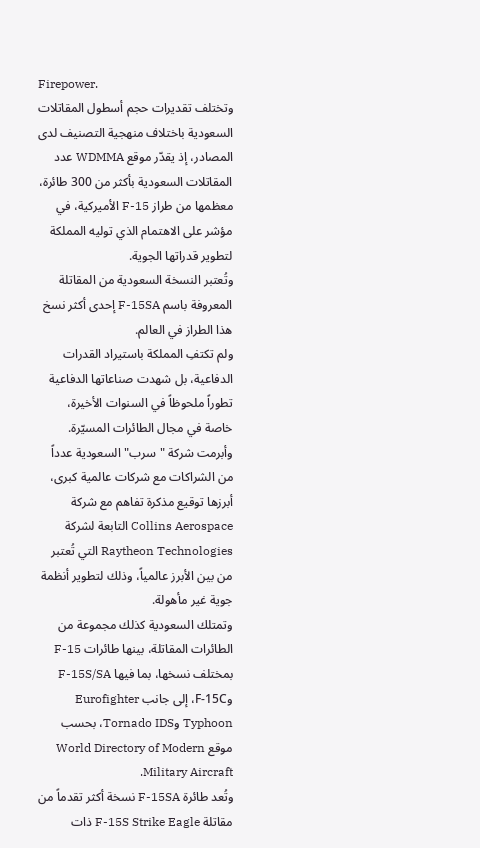Firepower.
وتختلف تقديرات حجم أسطول المقاتلات السعودية باختلاف منهجية التصنيف لدى المصادر، إذ يقدّر موقع WDMMA عدد المقاتلات السعودية بأكثر من 300 طائرة، معظمها من طراز F-15 الأميركية، في مؤشر على الاهتمام الذي توليه المملكة لتطوير قدراتها الجوية.
وتُعتبر النسخة السعودية من المقاتلة المعروفة باسم F-15SA إحدى أكثر نسخ هذا الطراز في العالم.
ولم تكتفِ المملكة باستيراد القدرات الدفاعية، بل شهدت صناعاتها الدفاعية تطوراً ملحوظاً في السنوات الأخيرة، خاصة في مجال الطائرات المسيّرة.
وأبرمت شركة "سرب" السعودية عدداً من الشراكات مع شركات عالمية كبرى، أبرزها توقيع مذكرة تفاهم مع شركة Collins Aerospace التابعة لشركة Raytheon Technologies التي تُعتبر من بين الأبرز عالمياً، وذلك لتطوير أنظمة جوية غير مأهولة.
وتمتلك السعودية كذلك مجموعة من الطائرات المقاتلة، بينها طائرات F-15 بمختلف نسخها، بما فيها F-15S/SA وF-15C، إلى جانب Eurofighter Typhoon وTornado IDS، بحسب موقع World Directory of Modern Military Aircraft.
وتُعد طائرة F-15SA نسخة أكثر تقدماً من مقاتلة F-15S Strike Eagle ذات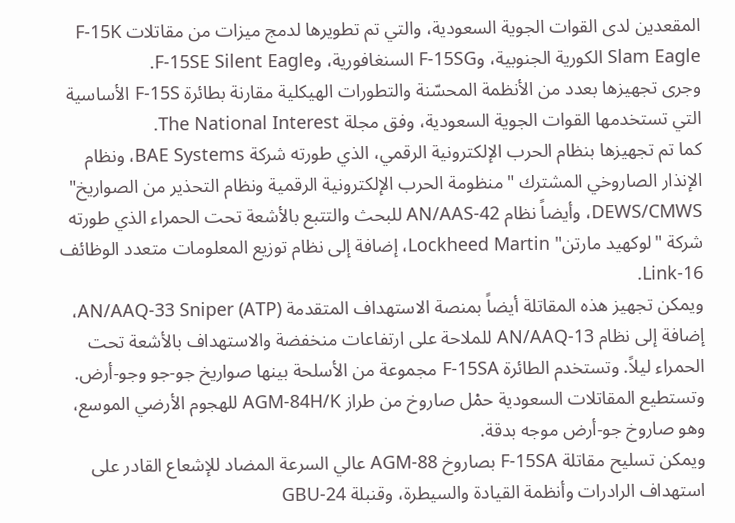المقعدين لدى القوات الجوية السعودية، والتي تم تطويرها لدمج ميزات من مقاتلات F-15K Slam Eagle الكورية الجنوبية، وF-15SG السنغافورية، وF-15SE Silent Eagle.
وجرى تجهيزها بعدد من الأنظمة المحسّنة والتطورات الهيكلية مقارنة بطائرة F-15S الأساسية التي تستخدمها القوات الجوية السعودية، وفق مجلة The National Interest.
كما تم تجهيزها بنظام الحرب الإلكترونية الرقمي، الذي طورته شركة BAE Systems، ونظام الإنذار الصاروخي المشترك "منظومة الحرب الإلكترونية الرقمية ونظام التحذير من الصواريخ" DEWS/CMWS، وأيضاً نظام AN/AAS-42 للبحث والتتبع بالأشعة تحت الحمراء الذي طورته شركة "لوكهيد مارتن" Lockheed Martin، إضافة إلى نظام توزيع المعلومات متعدد الوظائف Link-16.
ويمكن تجهيز هذه المقاتلة أيضاً بمنصة الاستهداف المتقدمة AN/AAQ-33 Sniper (ATP)، إضافة إلى نظام AN/AAQ-13 للملاحة على ارتفاعات منخفضة والاستهداف بالأشعة تحت الحمراء ليلاً. وتستخدم الطائرة F-15SA مجموعة من الأسلحة بينها صواريخ جو-جو وجو-أرض.
وتستطيع المقاتلات السعودية حمْل صاروخ من طراز AGM-84H/K للهجوم الأرضي الموسع، وهو صاروخ جو-أرض موجه بدقة.
ويمكن تسليح مقاتلة F-15SA بصاروخ AGM-88 عالي السرعة المضاد للإشعاع القادر على استهداف الرادرات وأنظمة القيادة والسيطرة، وقنبلة GBU-24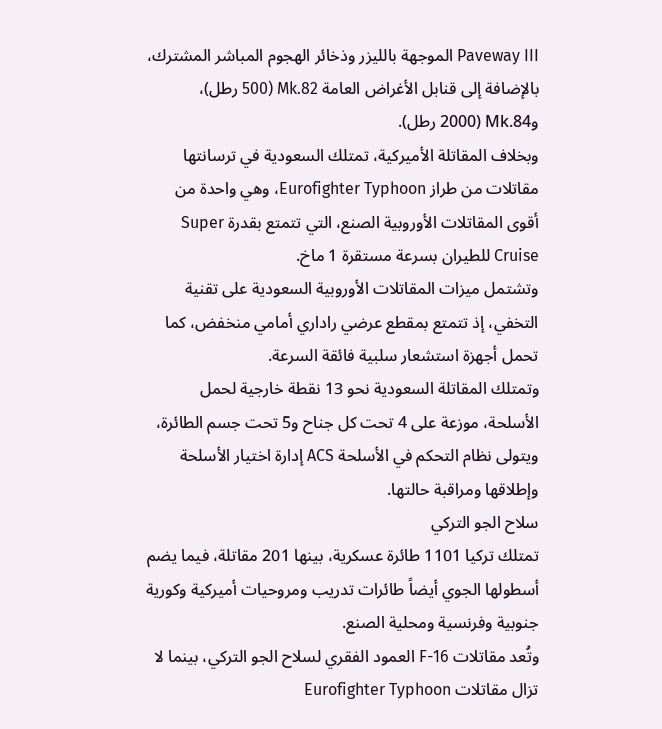Paveway III الموجهة بالليزر وذخائر الهجوم المباشر المشترك، بالإضافة إلى قنابل الأغراض العامة Mk.82 (500 رطل)، وMk.84 (2000 رطل).
وبخلاف المقاتلة الأميركية، تمتلك السعودية في ترسانتها مقاتلات من طراز Eurofighter Typhoon، وهي واحدة من أقوى المقاتلات الأوروبية الصنع، التي تتمتع بقدرة Super Cruise للطيران بسرعة مستقرة 1 ماخ.
وتشتمل ميزات المقاتلات الأوروبية السعودية على تقنية التخفي، إذ تتمتع بمقطع عرضي راداري أمامي منخفض، كما تحمل أجهزة استشعار سلبية فائقة السرعة.
وتمتلك المقاتلة السعودية نحو 13 نقطة خارجية لحمل الأسلحة، موزعة على 4 تحت كل جناح و5 تحت جسم الطائرة، ويتولى نظام التحكم في الأسلحة ACS إدارة اختيار الأسلحة وإطلاقها ومراقبة حالتها.
سلاح الجو التركي
تمتلك تركيا 1101 طائرة عسكرية، بينها 201 مقاتلة، فيما يضم أسطولها الجوي أيضاً طائرات تدريب ومروحيات أميركية وكورية جنوبية وفرنسية ومحلية الصنع.
وتُعد مقاتلات F-16 العمود الفقري لسلاح الجو التركي، بينما لا تزال مقاتلات Eurofighter Typhoon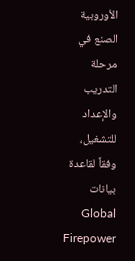الأوروبية الصنع في مرحلة التدريب والإعداد للتشغيل، وفقاً لقاعدة بيانات Global Firepower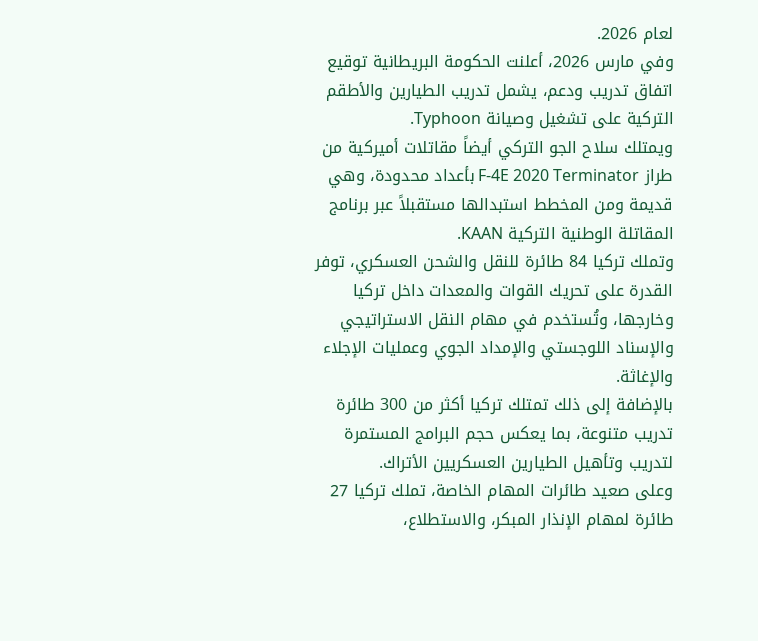لعام 2026.
وفي مارس 2026، أعلنت الحكومة البريطانية توقيع اتفاق تدريب ودعم، يشمل تدريب الطيارين والأطقم التركية على تشغيل وصيانة Typhoon.
ويمتلك سلاح الجو التركي أيضاً مقاتلات أميركية من طراز F-4E 2020 Terminator بأعداد محدودة، وهي قديمة ومن المخطط استبدالها مستقبلاً عبر برنامج المقاتلة الوطنية التركية KAAN.
وتملك تركيا 84 طائرة للنقل والشحن العسكري، توفر القدرة على تحريك القوات والمعدات داخل تركيا وخارجها، وتُستخدم في مهام النقل الاستراتيجي والإسناد اللوجستي والإمداد الجوي وعمليات الإجلاء والإغاثة.
بالإضافة إلى ذلك تمتلك تركيا أكثر من 300 طائرة تدريب متنوعة، بما يعكس حجم البرامج المستمرة لتدريب وتأهيل الطيارين العسكريين الأتراك.
وعلى صعيد طائرات المهام الخاصة، تملك تركيا 27 طائرة لمهام الإنذار المبكر، والاستطلاع،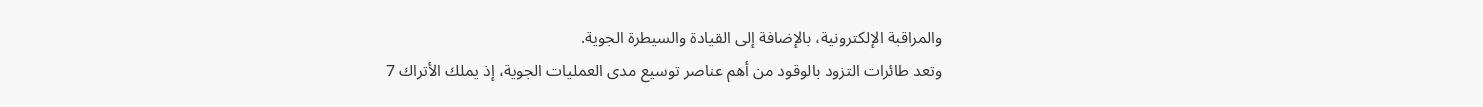والمراقبة الإلكترونية، بالإضافة إلى القيادة والسيطرة الجوية.
وتعد طائرات التزود بالوقود من أهم عناصر توسيع مدى العمليات الجوية، إذ يملك الأتراك 7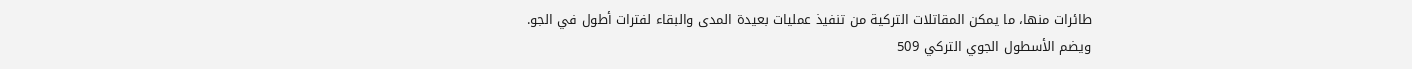طائرات منها، ما يمكن المقاتلات التركية من تنفيذ عمليات بعيدة المدى والبقاء لفترات أطول في الجو.
ويضم الأسطول الجوي التركي 509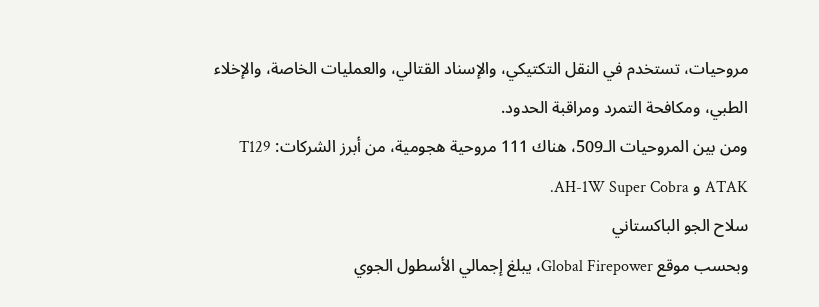مروحيات، تستخدم في النقل التكتيكي، والإسناد القتالي، والعمليات الخاصة، والإخلاء الطبي، ومكافحة التمرد ومراقبة الحدود.
ومن بين المروحيات الـ509، هناك 111 مروحية هجومية، من أبرز الشركات: T129 ATAK و AH-1W Super Cobra.
سلاح الجو الباكستاني
وبحسب موقع Global Firepower، يبلغ إجمالي الأسطول الجوي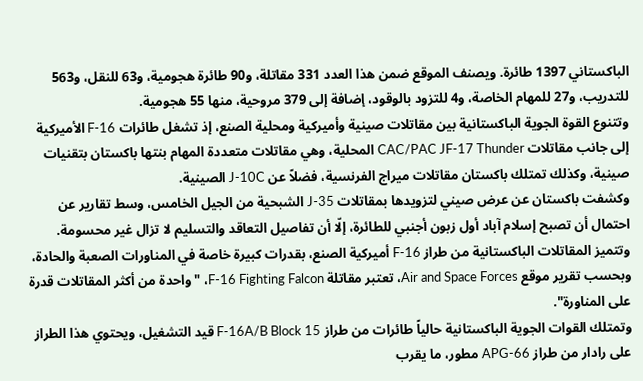الباكستاني 1397 طائرة. ويصنف الموقع ضمن هذا العدد 331 مقاتلة، و90 طائرة هجومية، و63 للنقل، و563 للتدريب، و27 للمهام الخاصة، و4 للتزود بالوقود، إضافة إلى 379 مروحية، منها 55 هجومية.
وتتنوع القوة الجوية الباكستانية بين مقاتلات صينية وأميركية ومحلية الصنع، إذ تشغل طائرات F-16 الأميركية إلى جانب مقاتلات CAC/PAC JF-17 Thunder المحلية، وهي مقاتلات متعددة المهام بنتها باكستان بتقنيات صينية، وكذلك تمتلك باكستان مقاتلات ميراج الفرنسية، فضلاً عن J-10C الصينية.
وكشفت باكستان عن عرض صيني لتزويدها بمقاتلات J-35 الشبحية من الجيل الخامس، وسط تقارير عن احتمال أن تصبح إسلام آباد أول زبون أجنبي للطائرة، إلّا أن تفاصيل التعاقد والتسليم لا تزال غير محسومة.
وتتميز المقاتلات الباكستانية من طراز F-16 أميركية الصنع، بقدرات كبيرة خاصة في المناورات الصعبة والحادة، وبحسب تقرير موقع Air and Space Forces، تعتبر مقاتلة F-16 Fighting Falcon، "واحدة من أكثر المقاتلات قدرة على المناورة".
وتمتلك القوات الجوية الباكستانية حالياً طائرات من طراز F-16A/B Block 15 قيد التشغيل، ويحتوي هذا الطراز على رادار من طراز 66-APG مطور، ما يقرب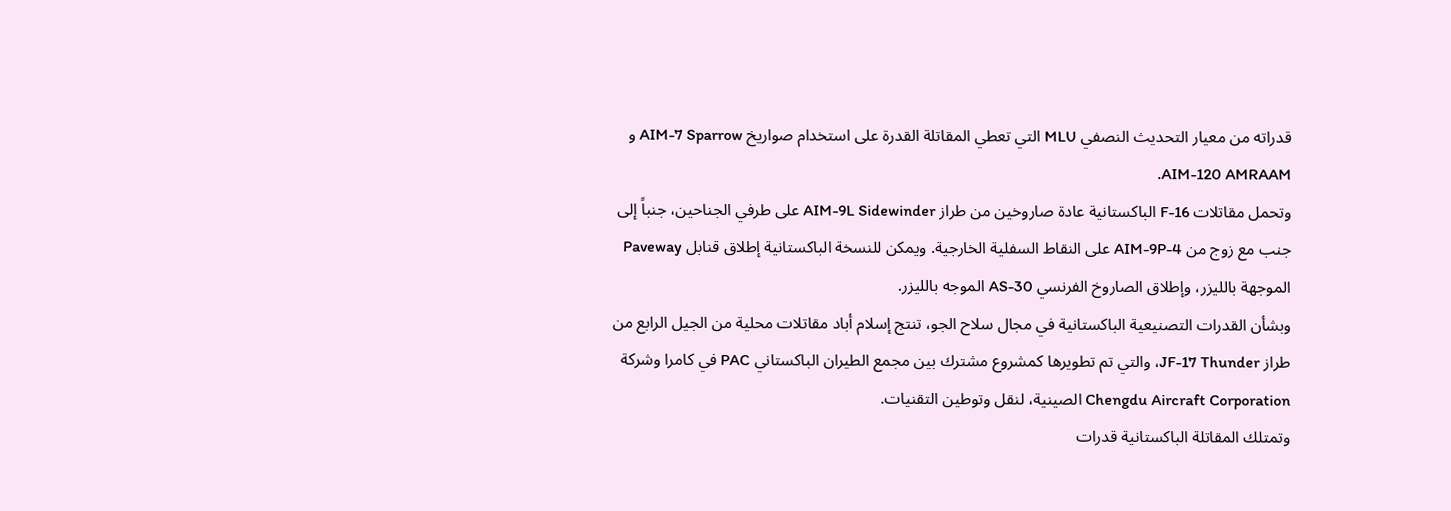قدراته من معيار التحديث النصفي MLU التي تعطي المقاتلة القدرة على استخدام صواريخ AIM-7 Sparrow و AIM-120 AMRAAM.
وتحمل مقاتلات F-16 الباكستانية عادة صاروخين من طراز AIM-9L Sidewinder على طرفي الجناحين، جنباً إلى جنب مع زوج من AIM-9P-4 على النقاط السفلية الخارجية. ويمكن للنسخة الباكستانية إطلاق قنابل Paveway الموجهة بالليزر، وإطلاق الصاروخ الفرنسي AS-30 الموجه بالليزر.
وبشأن القدرات التصنيعية الباكستانية في مجال سلاح الجو، تنتج إسلام أباد مقاتلات محلية من الجيل الرابع من طراز JF-17 Thunder، والتي تم تطويرها كمشروع مشترك بين مجمع الطيران الباكستاني PAC في كامرا وشركة Chengdu Aircraft Corporation الصينية، لنقل وتوطين التقنيات.
وتمتلك المقاتلة الباكستانية قدرات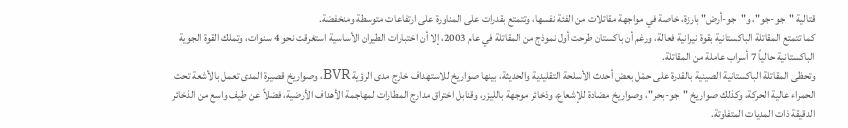قتالية "جو-جو"، و"جو-أرض" بارزة، خاصة في مواجهة مقاتلات من الفئة نفسها، وتتمتع بقدرات على المناورة على ارتفاعات متوسطة ومنخفضة.
كما تتمتع المقاتلة الباكستانية بقوة نيرانية فعالة، ورغم أن باكستان طرحت أول نموذج من المقاتلة في عام 2003، إلا أن اختبارات الطيران الأساسية استغرقت نحو 4 سنوات، وتملك القوة الجوية الباكستانية حالياً 7 أسراب عاملة من المقاتلة.
وتحظى المقاتلة الباكستانية الصينية بالقدرة على حمْل بعض أحدث الأسلحة التقليدية والحديثة، بينها صواريخ للاستهداف خارج مدى الرؤية BVR، وصواريخ قصيرة المدى تعمل بالأشعة تحت الحمراء عالية الحركة، وكذلك صواريخ "جو-بحر"، وصواريخ مضادة للإشعاع، وذخائر موجهة بالليزر، وقنابل اختراق مدارج المطارات لمهاجمة الأهداف الأرضية، فضلاً عن طيف واسع من الذخائر الدقيقة ذات المديات المتفاوتة.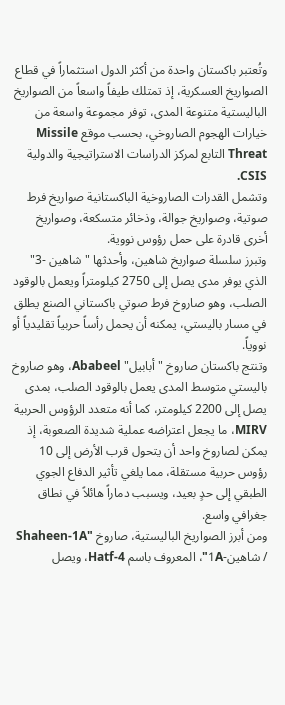وتُعتبر باكستان واحدة من أكثر الدول استثماراً في قطاع الصواريخ العسكرية، إذ تمتلك طيفاً واسعاً من الصواريخ الباليستية متنوعة المدى، توفر مجموعة واسعة من خيارات الهجوم الصاروخي، بحسب موقع Missile Threat التابع لمركز الدراسات الاستراتيجية والدولية CSIS.
وتشمل القدرات الصاروخية الباكستانية صواريخ فرط صوتية، وصواريخ جوالة، وذخائر متسكعة، وصواريخ أخرى قادرة على حمل رؤوس نووية.
وتبرز سلسلة صواريخ شاهين، وأحدثها "شاهين -3" الذي يوفر مدى يصل إلى 2750 كيلومتراً ويعمل بالوقود الصلب، وهو صاروخ فرط صوتي باكستاني الصنع يطلق في مسار باليستي، يمكنه أن يحمل رأساً حربياً تقليدياً أو نووياً.
وتنتج باكستان صاروخ "أبابيل" Ababeel، وهو صاروخ باليستي متوسط المدى يعمل بالوقود الصلب، بمدى يصل إلى 2200 كيلومتر، كما أنه متعدد الرؤوس الحربية MIRV، ما يجعل اعتراضه عملية شديدة الصعوبة، إذ يمكن لصاروخ واحد أن يتحول قرب الأرض إلى 10 رؤوس حربية مستقلة، مما يلغي تأثير الدفاع الجوي الطبقي إلى حدٍ بعيد، ويسبب دماراً هائلاً في نطاق جغرافي واسع.
ومن أبرز الصواريخ الباليستية، صاروخ "Shaheen-1A / شاهين-1A"، المعروف باسم Hatf-4، ويصل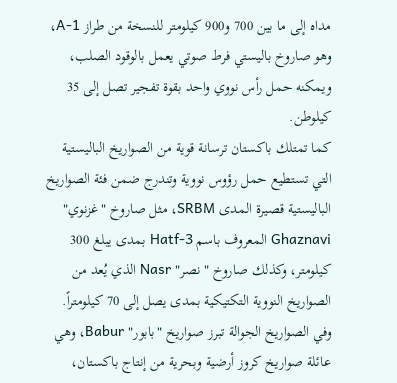مداه إلى ما بين 700 و900 كيلومتر للنسخة من طراز A-1، وهو صاروخ باليستي فرط صوتي يعمل بالوقود الصلب، ويمكنه حمل رأس نووي واحد بقوة تفجير تصل إلى 35 كيلوطن.
كما تمتلك باكستان ترسانة قوية من الصواريخ الباليستية التي تستطيع حمل رؤوس نووية وتندرج ضمن فئة الصواريخ الباليستية قصيرة المدى SRBM، مثل صاروخ "غزنوي" Ghaznavi المعروف باسم Hatf-3 بمدى يبلغ 300 كيلومتر، وكذلك صاروخ "نصر" Nasr الذي يُعد من الصواريخ النووية التكتيكية بمدى يصل إلى 70 كيلومتراً.
وفي الصواريخ الجوالة تبرز صواريخ "بابور" Babur، وهي عائلة صواريخ كروز أرضية وبحرية من إنتاج باكستان،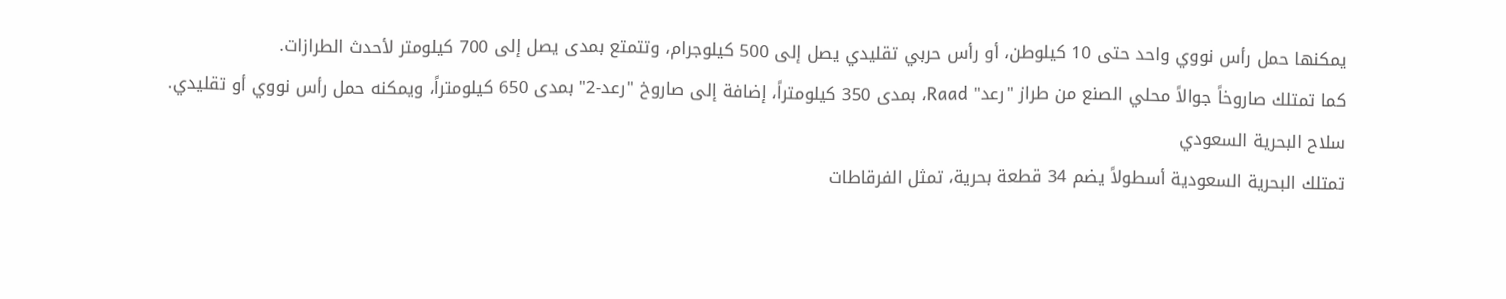يمكنها حمل رأس نووي واحد حتى 10 كيلوطن، أو رأس حربي تقليدي يصل إلى 500 كيلوجرام، وتتمتع بمدى يصل إلى 700 كيلومتر لأحدث الطرازات.
كما تمتلك صاروخاً جوالاً محلي الصنع من طراز "رعد" Raad، بمدى 350 كيلومتراً، إضافة إلى صاروخ "رعد-2" بمدى 650 كيلومتراً، ويمكنه حمل رأس نووي أو تقليدي.
سلاح البحرية السعودي
تمتلك البحرية السعودية أسطولاً يضم 34 قطعة بحرية، تمثل الفرقاطات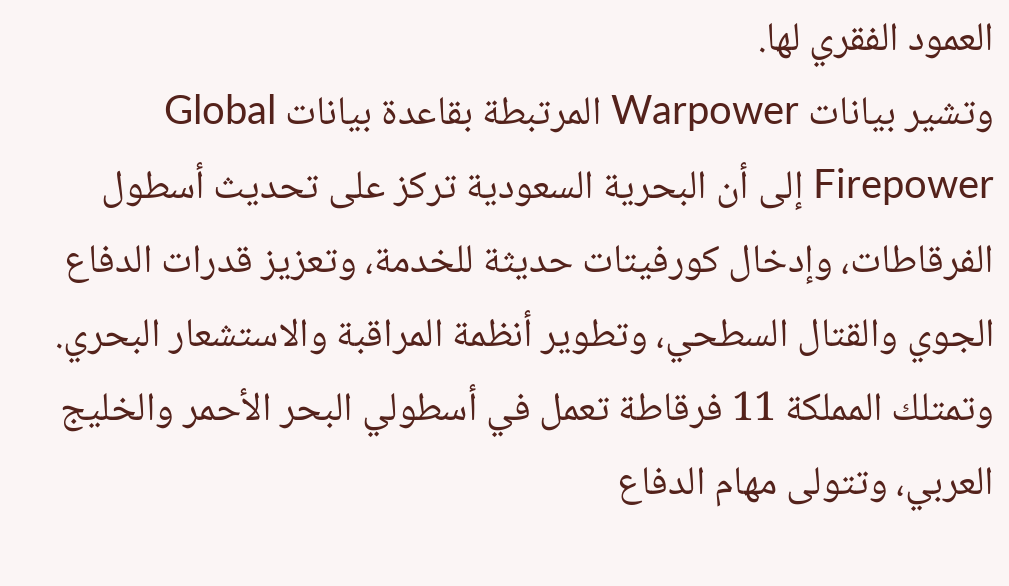العمود الفقري لها.
وتشير بيانات Warpower المرتبطة بقاعدة بيانات Global Firepower إلى أن البحرية السعودية تركز على تحديث أسطول الفرقاطات، وإدخال كورفيتات حديثة للخدمة، وتعزيز قدرات الدفاع الجوي والقتال السطحي، وتطوير أنظمة المراقبة والاستشعار البحري.
وتمتلك المملكة 11 فرقاطة تعمل في أسطولي البحر الأحمر والخليج العربي، وتتولى مهام الدفاع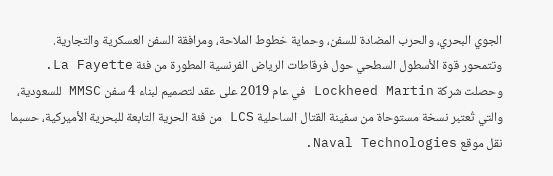الجوي البحري، والحرب المضادة للسفن، وحماية خطوط الملاحة، ومرافقة السفن العسكرية والتجارية.
وتتمحور قوة الأسطول السطحي حول فرقاطات الرياض الفرنسية المطورة من فئة La Fayette.
وحصلت شركة Lockheed Martin في عام 2019 على عقد لتصميم لبناء 4 سفن MMSC للسعودية، والتي تُعتبر نسخة مستوحاة من سفينة القتال الساحلية LCS من فئة الحرية التابعة للبحرية الأميركية، حسبما نقل موقع Naval Technologies.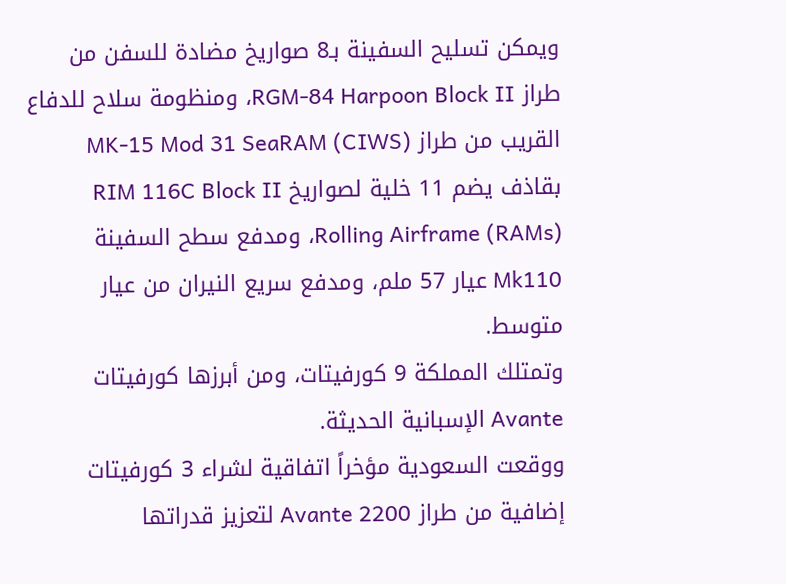ويمكن تسليح السفينة بـ8 صواريخ مضادة للسفن من طراز RGM-84 Harpoon Block II، ومنظومة سلاح للدفاع القريب من طراز MK-15 Mod 31 SeaRAM (CIWS) بقاذف يضم 11 خلية لصواريخ RIM 116C Block II Rolling Airframe (RAMs)، ومدفع سطح السفينة Mk110 عيار 57 ملم، ومدفع سريع النيران من عيار متوسط.
وتمتلك المملكة 9 كورفيتات، ومن أبرزها كورفيتات Avante الإسبانية الحديثة.
ووقعت السعودية مؤخراً اتفاقية لشراء 3 كورفيتات إضافية من طراز Avante 2200 لتعزيز قدراتها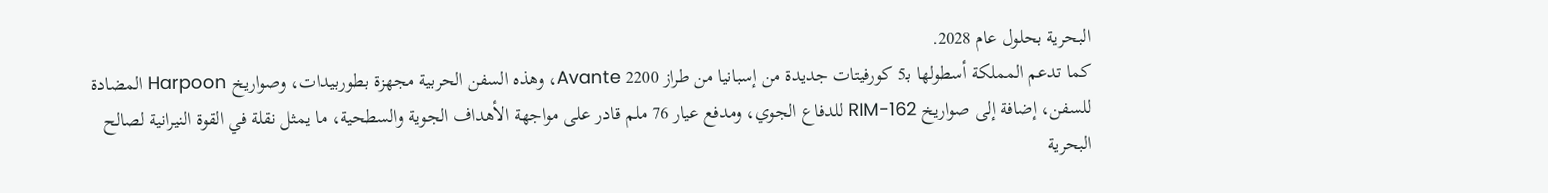البحرية بحلول عام 2028.
كما تدعم المملكة أسطولها بـ5 كورفيتات جديدة من إسبانيا من طراز Avante 2200، وهذه السفن الحربية مجهزة بطوربيدات، وصواريخ Harpoon المضادة للسفن، إضافة إلى صواريخ RIM-162 للدفاع الجوي، ومدفع عيار 76 ملم قادر على مواجهة الأهداف الجوية والسطحية، ما يمثل نقلة في القوة النيرانية لصالح البحرية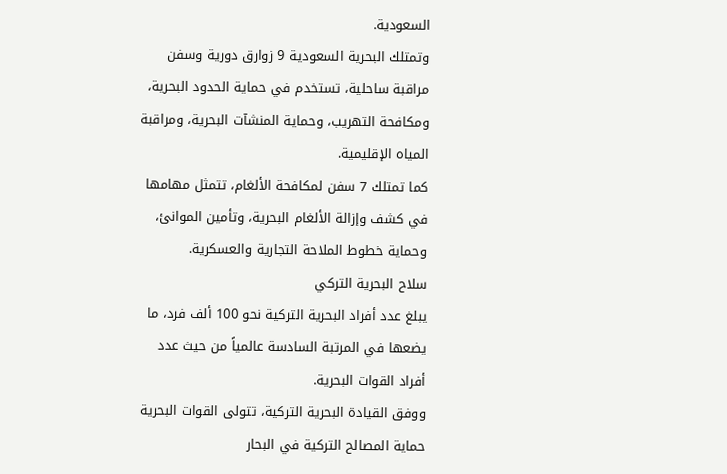السعودية.
وتمتلك البحرية السعودية 9 زوارق دورية وسفن مراقبة ساحلية، تستخدم في حماية الحدود البحرية، ومكافحة التهريب، وحماية المنشآت البحرية، ومراقبة المياه الإقليمية.
كما تمتلك 7 سفن لمكافحة الألغام، تتمثل مهامها في كشف وإزالة الألغام البحرية، وتأمين الموانئ، وحماية خطوط الملاحة التجارية والعسكرية.
سلاح البحرية التركي
يبلغ عدد أفراد البحرية التركية نحو 100 ألف فرد، ما يضعها في المرتبة السادسة عالمياً من حيث عدد أفراد القوات البحرية.
ووفق القيادة البحرية التركية، تتولى القوات البحرية حماية المصالح التركية في البحار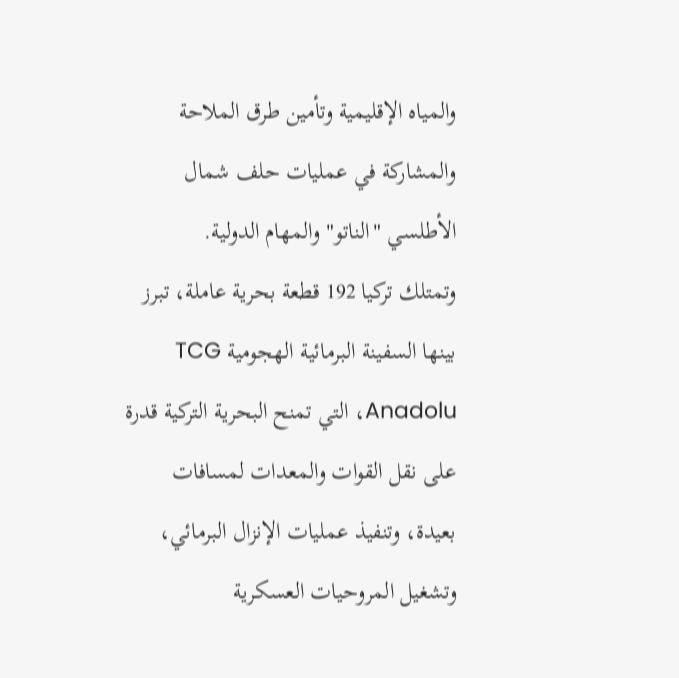والمياه الإقليمية وتأمين طرق الملاحة والمشاركة في عمليات حلف شمال الأطلسي "الناتو" والمهام الدولية.
وتمتلك تركيا 192 قطعة بحرية عاملة، تبرز بينها السفينة البرمائية الهجومية TCG Anadolu، التي تمنح البحرية التركية قدرة على نقل القوات والمعدات لمسافات بعيدة، وتنفيذ عمليات الإنزال البرمائي، وتشغيل المروحيات العسكرية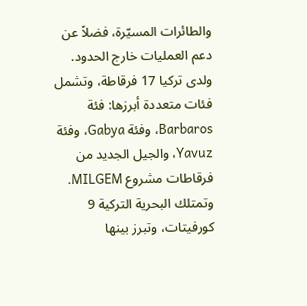والطائرات المسيّرة، فضلاً عن دعم العمليات خارج الحدود.
ولدى تركيا 17 فرقاطة، وتشمل فئات متعددة أبرزها: فئة Barbaros، وفئة Gabya، وفئة Yavuz، والجيل الجديد من فرقاطات مشروع MILGEM.
وتمتلك البحرية التركية 9 كورفيتات، وتبرز بينها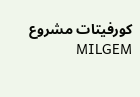كورفيتات مشروع MILGEM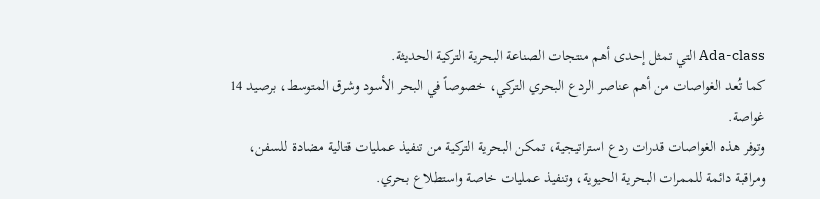Ada-class التي تمثل إحدى أهم منتجات الصناعة البحرية التركية الحديثة.
كما تُعد الغواصات من أهم عناصر الردع البحري التركي، خصوصاً في البحر الأسود وشرق المتوسط، برصيد 14 غواصة.
وتوفر هذه الغواصات قدرات ردع استراتيجية، تمكن البحرية التركية من تنفيذ عمليات قتالية مضادة للسفن، ومراقبة دائمة للممرات البحرية الحيوية، وتنفيذ عمليات خاصة واستطلاع بحري.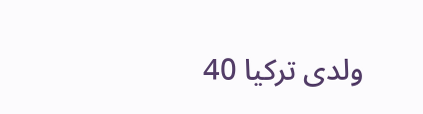ولدى تركيا 40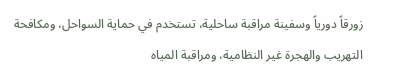زورقاً دورياً وسفينة مراقبة ساحلية، تستخدم في حماية السواحل، ومكافحة التهريب والهجرة غير النظامية، ومراقبة المياه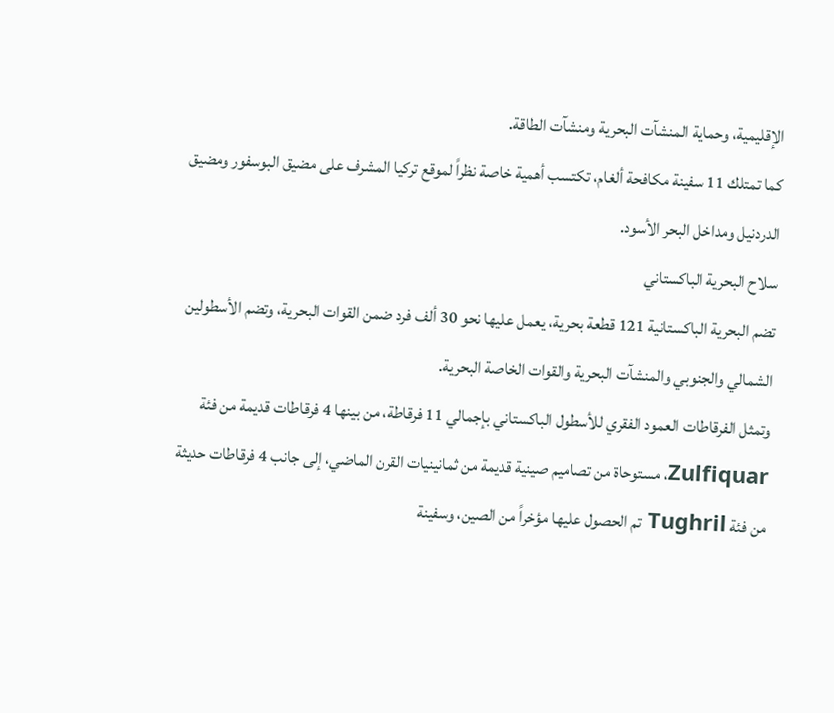الإقليمية، وحماية المنشآت البحرية ومنشآت الطاقة.
كما تمتلك 11 سفينة مكافحة ألغام، تكتسب أهمية خاصة نظراً لموقع تركيا المشرف على مضيق البوسفور ومضيق الدردنيل ومداخل البحر الأسود.
سلاح البحرية الباكستاني
تضم البحرية الباكستانية 121 قطعة بحرية، يعمل عليها نحو 30 ألف فرد ضمن القوات البحرية، وتضم الأسطولين الشمالي والجنوبي والمنشآت البحرية والقوات الخاصة البحرية.
وتمثل الفرقاطات العمود الفقري للأسطول الباكستاني بإجمالي 11 فرقاطة، من بينها 4 فرقاطات قديمة من فئة Zulfiquar، مستوحاة من تصاميم صينية قديمة من ثمانينيات القرن الماضي، إلى جانب 4 فرقاطات حديثة من فئة Tughril تم الحصول عليها مؤخراً من الصين، وسفينة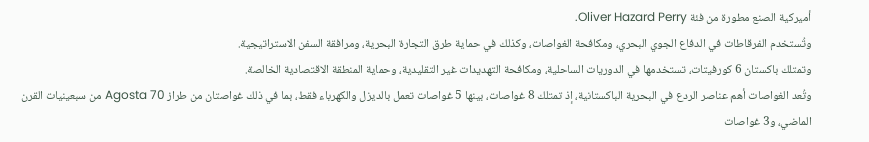أميركية الصنع مطورة من فئة Oliver Hazard Perry.
وتُستخدم الفرقاطات في الدفاع الجوي البحري، ومكافحة الغواصات، وكذلك في حماية طرق التجارة البحرية، ومرافقة السفن الاستراتيجية.
وتمتلك باكستان 6 كورفيتات، تستخدمها في الدوريات الساحلية، ومكافحة التهديدات غير التقليدية، وحماية المنطقة الاقتصادية الخالصة.
وتُعد الغواصات أهم عناصر الردع في البحرية الباكستانية، إذ تمتلك 8 غواصات، بينها 5 غواصات تعمل بالديزل والكهرباء فقط، بما في ذلك غواصتان من طراز Agosta 70 من سبعينيات القرن الماضي، و3 غواصات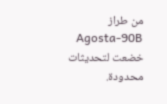من طراز Agosta-90B خضعت لتحديثات محدودة.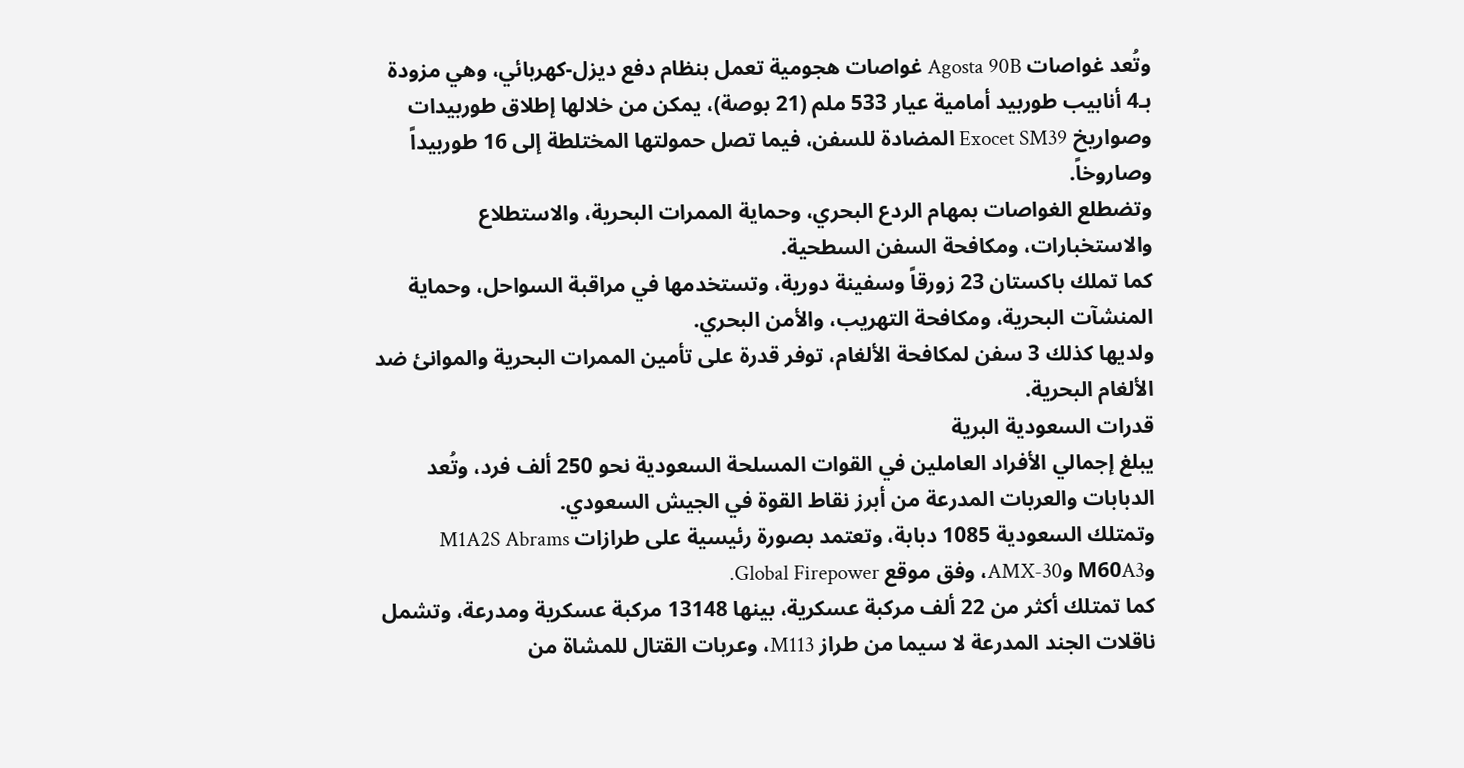وتُعد غواصات Agosta 90B غواصات هجومية تعمل بنظام دفع ديزل-كهربائي، وهي مزودة بـ4 أنابيب طوربيد أمامية عيار 533 ملم (21 بوصة)، يمكن من خلالها إطلاق طوربيدات وصواريخ Exocet SM39 المضادة للسفن، فيما تصل حمولتها المختلطة إلى 16 طوربيداً وصاروخاً.
وتضطلع الغواصات بمهام الردع البحري، وحماية الممرات البحرية، والاستطلاع والاستخبارات، ومكافحة السفن السطحية.
كما تملك باكستان 23 زورقاً وسفينة دورية، وتستخدمها في مراقبة السواحل، وحماية المنشآت البحرية، ومكافحة التهريب، والأمن البحري.
ولديها كذلك 3 سفن لمكافحة الألغام، توفر قدرة على تأمين الممرات البحرية والموانئ ضد الألغام البحرية.
قدرات السعودية البرية
يبلغ إجمالي الأفراد العاملين في القوات المسلحة السعودية نحو 250 ألف فرد، وتُعد الدبابات والعربات المدرعة من أبرز نقاط القوة في الجيش السعودي.
وتمتلك السعودية 1085 دبابة، وتعتمد بصورة رئيسية على طرازات M1A2S Abrams وM60A3 وAMX-30، وفق موقع Global Firepower.
كما تمتلك أكثر من 22 ألف مركبة عسكرية، بينها 13148 مركبة عسكرية ومدرعة، وتشمل ناقلات الجند المدرعة لا سيما من طراز M113، وعربات القتال للمشاة من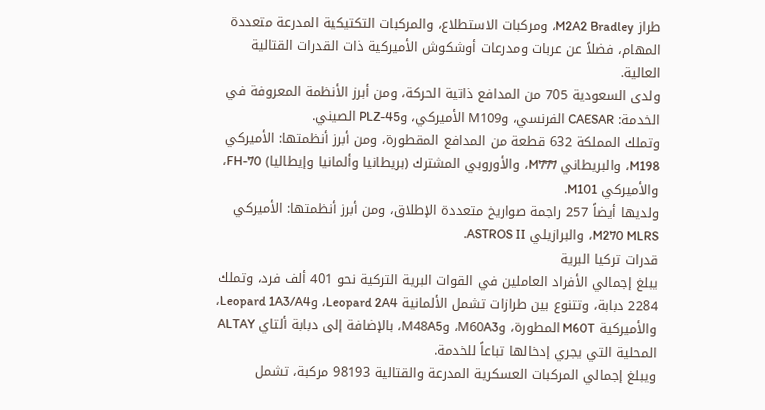طراز M2A2 Bradley، ومركبات الاستطلاع، والمركبات التكتيكية المدرعة متعددة المهام، فضلاً عن عربات ومدرعات أوشكوش الأميركية ذات القدرات القتالية العالية.
ولدى السعودية 705 من المدافع ذاتية الحركة، ومن أبرز الأنظمة المعروفة في الخدمة: CAESAR الفرنسي، وM109 الأميركي، وPLZ-45 الصيني.
وتملك المملكة 632 قطعة من المدافع المقطورة، ومن أبرز أنظمتها: الأميركي M198، والبريطاني M777، والأوروبي المشترك (بريطانيا وألمانيا وإيطاليا) FH-70، والأميركي M101.
ولديها أيضاً 257 راجمة صواريخ متعددة الإطلاق، ومن أبرز أنظمتها: الأميركي M270 MLRS، والبرازيلي ASTROS II.
قدرات تركيا البرية
يبلغ إجمالي الأفراد العاملين في القوات البرية التركية نحو 401 ألف فرد، وتملك 2284 دبابة، وتتنوع بين طرازات تشمل الألمانية Leopard 2A4، وLeopard 1A3/A4، والأميركية M60T المطورة، وM60A3، وM48A5، بالإضافة إلى دبابة ألتاي ALTAY المحلية التي يجري إدخالها تباعاً للخدمة.
ويبلغ إجمالي المركبات العسكرية المدرعة والقتالية 98193 مركبة، تشمل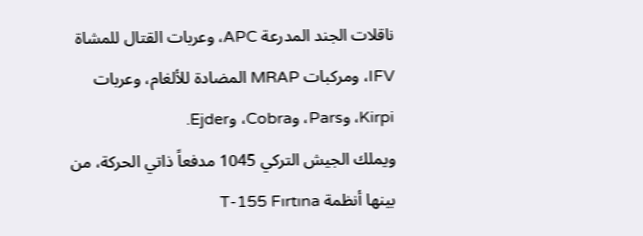ناقلات الجند المدرعة APC، وعربات القتال للمشاة IFV، ومركبات MRAP المضادة للألغام، وعربات Kirpi، وPars، وCobra، وEjder.
ويملك الجيش التركي 1045 مدفعاً ذاتي الحركة، من بينها أنظمة T-155 Fırtına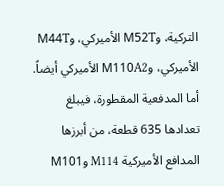التركية، وM52T الأميركي، وM44T الأميركي، وM110A2 الأميركي أيضاً.
أما المدفعية المقطورة، فيبلغ تعدادها 635 قطعة، من أبرزها المدافع الأميركية M114 وM101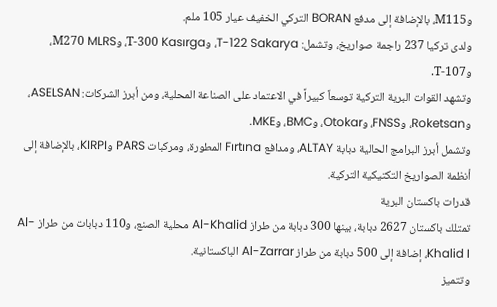وM115، بالإضافة إلى مدفع BORAN التركي الخفيف عيار 105 ملم.
ولدى تركيا 237 راجمة صواريخ، وتشمل: T-122 Sakarya، وT-300 Kasırga، وM270 MLRS، وT-107.
وتشهد القوات البرية التركية توسعاً كبيراً في الاعتماد على الصناعة المحلية، ومن أبرز الشركات: ASELSAN، وRoketsan، وFNSS، وOtokar، وBMC، وMKE.
وتشمل أبرز البرامج الحالية دبابة ALTAY، ومدافع Fırtına المطورة، ومركبات PARS وKIRPI، بالإضافة إلى أنظمة الصواريخ التكتيكية التركية.
قدرات باكستان البرية
تمتلك باكستان 2627 دبابة، بينها 300 دبابة من طراز Al-Khalid محلية الصنع، و110 دبابات من طراز Al-Khalid I، إضافة إلى 500 دبابة من طراز Al-Zarrar الباكستانية.
وتتميز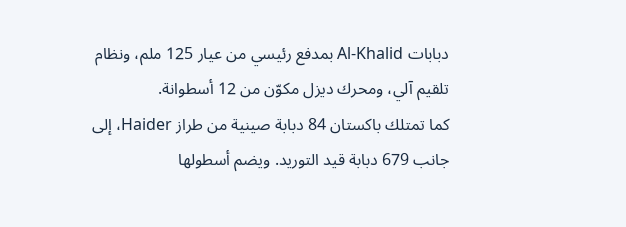دبابات Al-Khalid بمدفع رئيسي من عيار 125 ملم، ونظام تلقيم آلي، ومحرك ديزل مكوّن من 12 أسطوانة.
كما تمتلك باكستان 84 دبابة صينية من طراز Haider، إلى جانب 679 دبابة قيد التوريد. ويضم أسطولها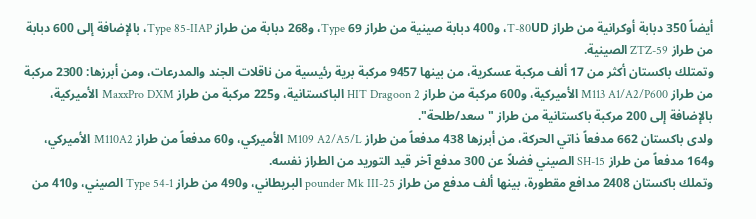أيضاً 350 دبابة أوكرانية من طراز T-80UD، و400 دبابة صينية من طراز Type 69، و268 دبابة من طراز Type 85-IIAP، بالإضافة إلى 600 دبابة من طراز ZTZ-59 الصينية.
وتمتلك باكستان أكثر من 17 ألف مركبة عسكرية، من بينها 9457 مركبة برية رئيسية من ناقلات الجند والمدرعات، ومن أبرزها: 2300 مركبة من طراز M113 A1/A2/P600 الأميركية، و600 مركبة من طراز HIT Dragoon 2 الباكستانية، و225 مركبة من طراز MaxxPro DXM الأميركية، بالإضافة إلى 200 مركبة باكستانية من طراز "سعد/طلحة".
ولدى باكستان 662 مدفعاً ذاتي الحركة، من أبرزها 438 مدفعاً من طراز M109 A2/A5/L الأميركي، و60 مدفعاً من طراز M110A2 الأميركي، و164 مدفعاً من طراز SH-15 الصيني فضلاً عن 300 مدفع آخر قيد التوريد من الطراز نفسه.
وتملك باكستان 2408 مدافع مقطورة، بينها ألف مدفع من طراز 25-pounder Mk III البريطاني، و490 من طراز Type 54-1 الصيني، و410 من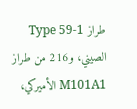طراز Type 59-1 الصيني، و216 من طراز M101A1 الأميركي،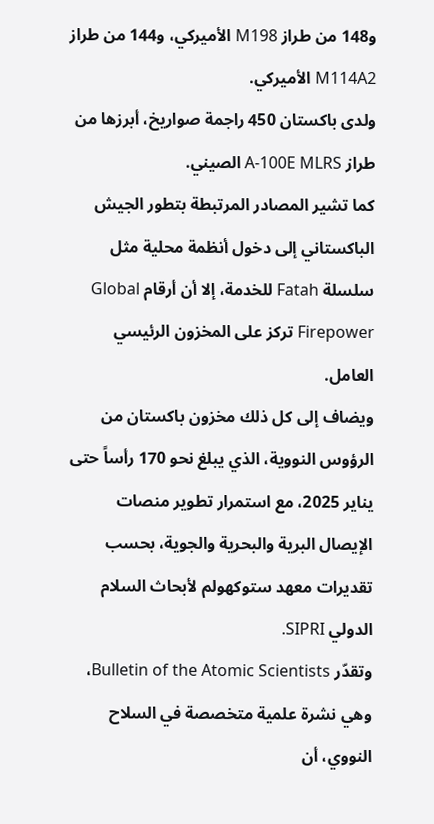و148 من طراز M198 الأميركي، و144 من طراز M114A2 الأميركي.
ولدى باكستان 450 راجمة صواريخ، أبرزها من طراز A-100E MLRS الصيني.
كما تشير المصادر المرتبطة بتطور الجيش الباكستاني إلى دخول أنظمة محلية مثل سلسلة Fatah للخدمة، إلا أن أرقام Global Firepower تركز على المخزون الرئيسي العامل.
ويضاف إلى كل ذلك مخزون باكستان من الرؤوس النووية، الذي يبلغ نحو 170 رأساً حتى يناير 2025، مع استمرار تطوير منصات الإيصال البرية والبحرية والجوية، بحسب تقديرات معهد ستوكهولم لأبحاث السلام الدولي SIPRI.
وتقدّر Bulletin of the Atomic Scientists، وهي نشرة علمية متخصصة في السلاح النووي، أن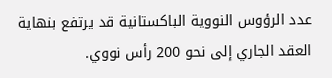عدد الرؤوس النووية الباكستانية قد يرتفع بنهاية العقد الجاري إلى نحو 200 رأس نووي.